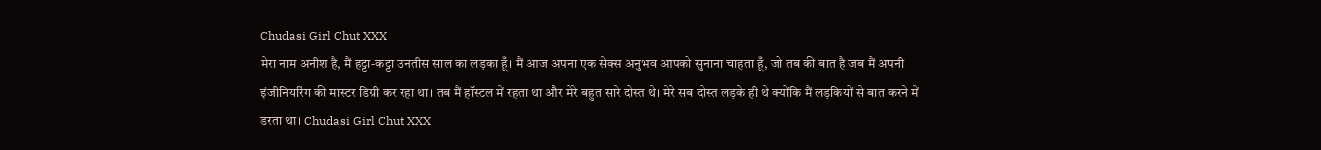Chudasi Girl Chut XXX
मेरा नाम अनीश है, मैं हट्टा-कट्टा उनतीस साल का लड़का हूँ। मैं आज अपना एक सेक्स अनुभव आपको सुनाना चाहता हूँ, जो तब की बात है जब मैं अपनी इंजीनियरिंग की मास्टर डिग्री कर रहा था। तब मैं हॉस्टल में रहता था और मेरे बहुत सारे दोस्त थे। मेरे सब दोस्त लड़के ही थे क्योंकि मैं लड़कियों से बात करने में डरता था। Chudasi Girl Chut XXX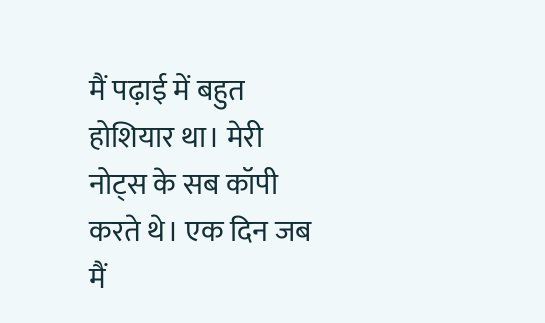मैं पढ़ाई में बहुत होशियार था। मेरी नोट्स के सब कॉपी करते थे। एक दिन जब मैं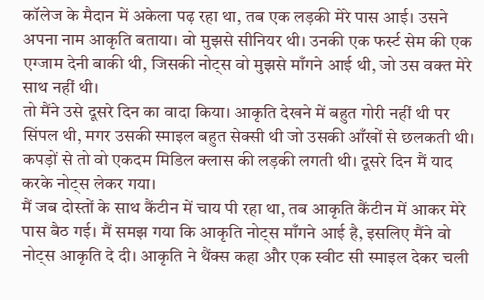कॉलेज के मैदान में अकेला पढ़ रहा था, तब एक लड़की मेरे पास आई। उसने अपना नाम आकृति बताया। वो मुझसे सीनियर थी। उनकी एक फर्स्ट सेम की एक एग्जाम देनी बाकी थी, जिसकी नोट्स वो मुझसे माँगने आई थी, जो उस वक्त मेरे साथ नहीं थी।
तो मैंने उसे दूसरे दिन का वादा किया। आकृति देखने में बहुत गोरी नहीं थी पर सिंपल थी, मगर उसकी स्माइल बहुत सेक्सी थी जो उसकी आँखों से छलकती थी। कपड़ों से तो वो एकदम मिडिल क्लास की लड़की लगती थी। दूसरे दिन मैं याद करके नोट्स लेकर गया।
मैं जब दोस्तों के साथ कैंटीन में चाय पी रहा था, तब आकृति कैंटीन में आकर मेरे पास बैठ गई। मैं समझ गया कि आकृति नोट्स माँगने आई है, इसलिए मैंने वो नोट्स आकृति दे दी। आकृति ने थैंक्स कहा और एक स्वीट सी स्माइल देकर चली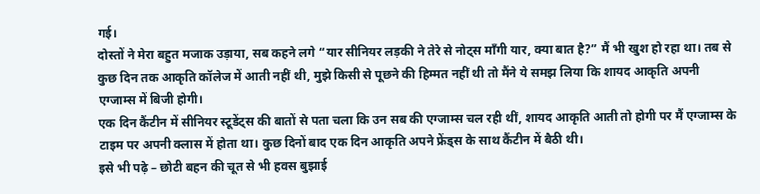गई।
दोस्तों ने मेरा बहुत मजाक उड़ाया, सब कहने लगे “यार सीनियर लड़की ने तेरे से नोट्स माँगी यार, क्या बात है?” मैं भी खुश हो रहा था। तब से कुछ दिन तक आकृति कॉलेज में आती नहीं थी, मुझे किसी से पूछने की हिम्मत नहीं थी तो मैंने ये समझ लिया कि शायद आकृति अपनी एग्जाम्स में बिजी होगी।
एक दिन कैंटीन में सीनियर स्टूडेंट्स की बातों से पता चला कि उन सब की एग्जाम्स चल रही थीं, शायद आकृति आती तो होगी पर मैं एग्जाम्स के टाइम पर अपनी क्लास में होता था। कुछ दिनों बाद एक दिन आकृति अपने फ्रेंड्स के साथ कैंटीन में बैठी थी।
इसे भी पढ़े – छोटी बहन की चूत से भी हवस बुझाई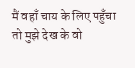मैं वहाँ चाय के लिए पहुँचा तो मुझे देख के वो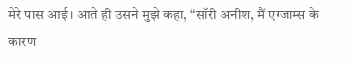मेरे पास आई। आते ही उसने मुझे कहा, “सॉरी अनीश, मैं एग्जाम्स के कारण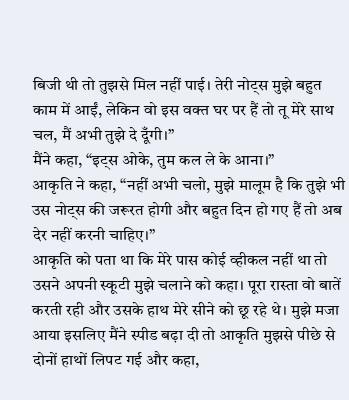बिजी थी तो तुझसे मिल नहीं पाई। तेरी नोट्स मुझे बहुत काम में आईं, लेकिन वो इस वक्त घर पर हैं तो तू मेरे साथ चल, मैं अभी तुझे दे दूँगी।”
मैंने कहा, “इट्स ओके, तुम कल ले के आना।”
आकृति ने कहा, “नहीं अभी चलो, मुझे मालूम है कि तुझे भी उस नोट्स की जरूरत होगी और बहुत दिन हो गए हैं तो अब देर नहीं करनी चाहिए।”
आकृति को पता था कि मेरे पास कोई व्हीकल नहीं था तो उसने अपनी स्कूटी मुझे चलाने को कहा। पूरा रास्ता वो बातें करती रही और उसके हाथ मेरे सीने को छू रहे थे। मुझे मजा आया इसलिए मैंने स्पीड बढ़ा दी तो आकृति मुझसे पीछे से दोनों हाथों लिपट गई और कहा,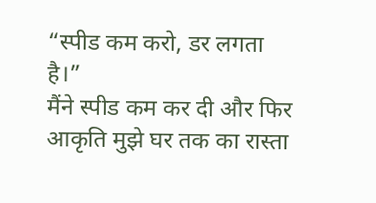“स्पीड कम करो, डर लगता है।”
मैंने स्पीड कम कर दी और फिर आकृति मुझे घर तक का रास्ता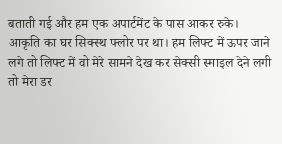बताती गई और हम एक अपार्टमेंट के पास आकर रुके। आकृति का घर सिक्स्थ फ्लोर पर था। हम लिफ्ट में ऊपर जाने लगे तो लिफ्ट में वो मेरे सामने देख कर सेक्सी स्माइल देने लगी तो मेरा डर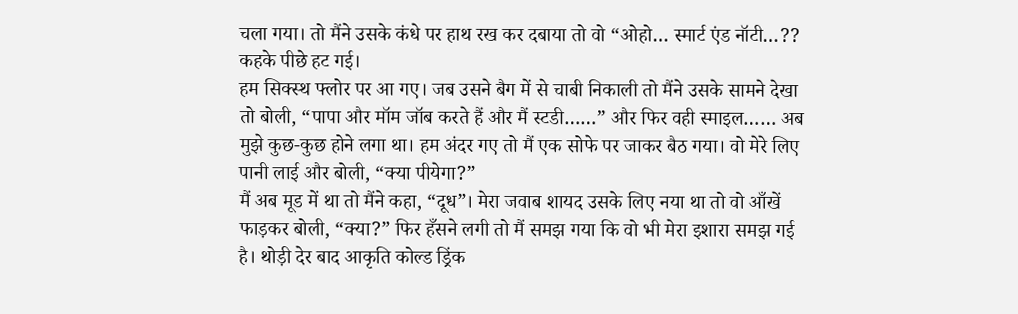चला गया। तो मैंने उसके कंधे पर हाथ रख कर दबाया तो वो “ओहो… स्मार्ट एंड नॉटी…?? कहके पीछे हट गई।
हम सिक्स्थ फ्लोर पर आ गए। जब उसने बैग में से चाबी निकाली तो मैंने उसके सामने देखा तो बोली, “पापा और मॉम जॉब करते हैं और मैं स्टडी……” और फिर वही स्माइल…… अब मुझे कुछ-कुछ होने लगा था। हम अंदर गए तो मैं एक सोफे पर जाकर बैठ गया। वो मेरे लिए पानी लाई और बोली, “क्या पीयेगा?”
मैं अब मूड में था तो मैंने कहा, “दूध”। मेरा जवाब शायद उसके लिए नया था तो वो आँखें फाड़कर बोली, “क्या?” फिर हँसने लगी तो मैं समझ गया कि वो भी मेरा इशारा समझ गई है। थोड़ी देर बाद आकृति कोल्ड ड्रिंक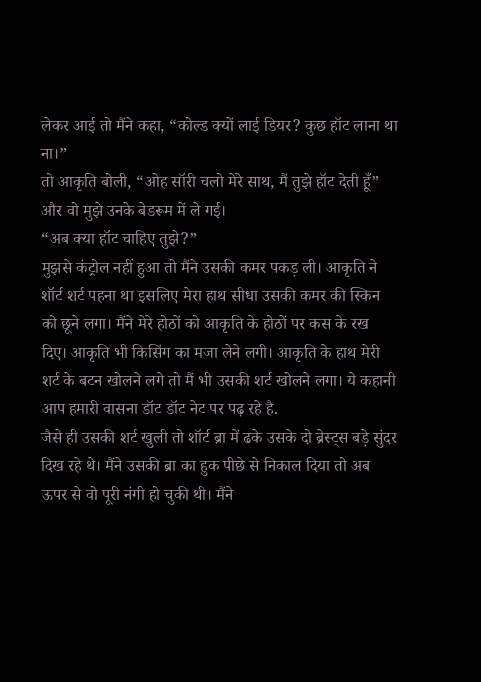लेकर आई तो मैंने कहा, “कोल्ड क्यों लाई डियर? कुछ हॉट लाना था ना।”
तो आकृति बोली, “ओह सॉरी चलो मेरे साथ, मैं तुझे हॉट देती हूँ” और वो मुझे उनके बेडरूम में ले गई।
“अब क्या हॉट चाहिए तुझे?”
मुझसे कंट्रोल नहीं हुआ तो मैंने उसकी कमर पकड़ ली। आकृति ने शॉर्ट शर्ट पहना था इसलिए मेरा हाथ सीधा उसकी कमर की स्किन को छूने लगा। मैंने मेरे होठों को आकृति के होठों पर कस के रख दिए। आकृति भी किसिंग का मजा लेने लगी। आकृति के हाथ मेरी शर्ट के बटन खोलने लगे तो मैं भी उसकी शर्ट खोलने लगा। ये कहानी आप हमारी वासना डॉट डॉट नेट पर पढ़ रहे है.
जैसे ही उसकी शर्ट खुली तो शॉर्ट ब्रा में ढके उसके दो ब्रेस्ट्स बड़े सुंदर दिख रहे थे। मैंने उसकी ब्रा का हुक पीछे से निकाल दिया तो अब ऊपर से वो पूरी नंगी हो चुकी थी। मैंने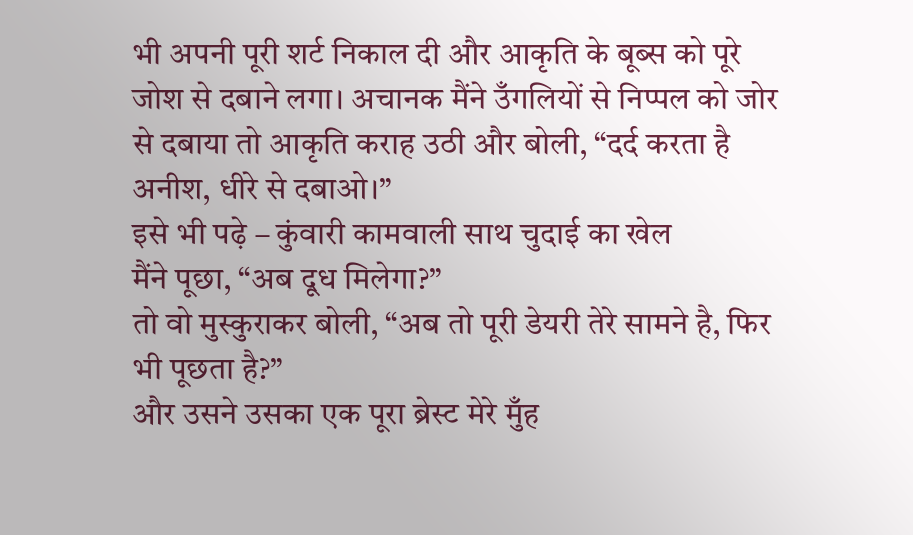भी अपनी पूरी शर्ट निकाल दी और आकृति के बूब्स को पूरे जोश से दबाने लगा। अचानक मैंने उँगलियों से निप्पल को जोर से दबाया तो आकृति कराह उठी और बोली, “दर्द करता है अनीश, धीरे से दबाओ।”
इसे भी पढ़े – कुंवारी कामवाली साथ चुदाई का खेल
मैंने पूछा, “अब दूध मिलेगा?”
तो वो मुस्कुराकर बोली, “अब तो पूरी डेयरी तेरे सामने है, फिर भी पूछता है?”
और उसने उसका एक पूरा ब्रेस्ट मेरे मुँह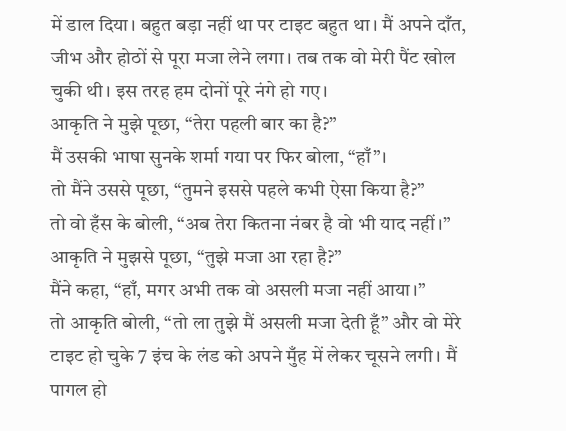में डाल दिया। बहुत बड़ा नहीं था पर टाइट बहुत था। मैं अपने दाँत, जीभ और होठों से पूरा मजा लेने लगा। तब तक वो मेरी पैंट खोल चुकी थी। इस तरह हम दोनों पूरे नंगे हो गए।
आकृति ने मुझे पूछा, “तेरा पहली बार का है?”
मैं उसकी भाषा सुनके शर्मा गया पर फिर बोला, “हाँ”।
तो मैंने उससे पूछा, “तुमने इससे पहले कभी ऐसा किया है?”
तो वो हँस के बोली, “अब तेरा कितना नंबर है वो भी याद नहीं।”
आकृति ने मुझसे पूछा, “तुझे मजा आ रहा है?”
मैंने कहा, “हाँ, मगर अभी तक वो असली मजा नहीं आया।”
तो आकृति बोली, “तो ला तुझे मैं असली मजा देती हूँ” और वो मेरे टाइट हो चुके 7 इंच के लंड को अपने मुँह में लेकर चूसने लगी। मैं पागल हो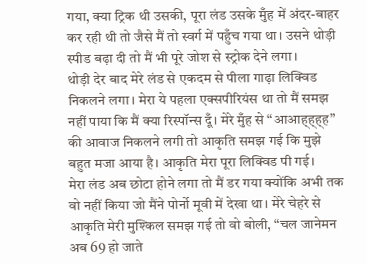गया, क्या ट्रिक थी उसकी, पूरा लंड उसके मुँह में अंदर-बाहर कर रही थी तो जैसे मैं तो स्वर्ग में पहुँच गया था। उसने थोड़ी स्पीड बढ़ा दी तो मैं भी पूरे जोश से स्ट्रोक देने लगा।
थोड़ी देर बाद मेरे लंड से एकदम से पीला गाढ़ा लिक्विड निकलने लगा। मेरा ये पहला एक्सपीरियंस था तो मैं समझ नहीं पाया कि मैं क्या रिस्पॉन्स दूँ। मेरे मुँह से “आआह्ह्ह्ह” की आवाज निकलने लगी तो आकृति समझ गई कि मुझे बहुत मजा आया है। आकृति मेरा पूरा लिक्विड पी गई।
मेरा लंड अब छोटा होने लगा तो मैं डर गया क्योंकि अभी तक वो नहीं किया जो मैंने पोर्नो मूवी में देखा था। मेरे चेहरे से आकृति मेरी मुश्किल समझ गई तो वो बोली, “चल जानेमन अब 69 हो जाते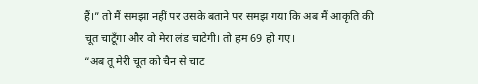हैं।” तो मैं समझा नहीं पर उसके बताने पर समझ गया कि अब मैं आकृति की चूत चाटूँगा और वो मेरा लंड चाटेगी। तो हम 69 हो गए।
“अब तू मेरी चूत को चैन से चाट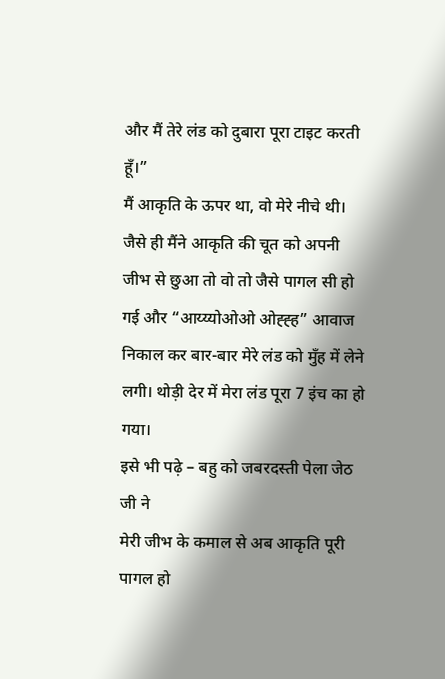और मैं तेरे लंड को दुबारा पूरा टाइट करती हूँ।”
मैं आकृति के ऊपर था, वो मेरे नीचे थी। जैसे ही मैंने आकृति की चूत को अपनी जीभ से छुआ तो वो तो जैसे पागल सी हो गई और “आय्य्योओओ ओह्ह्ह” आवाज निकाल कर बार-बार मेरे लंड को मुँह में लेने लगी। थोड़ी देर में मेरा लंड पूरा 7 इंच का हो गया।
इसे भी पढ़े – बहु को जबरदस्ती पेला जेठ जी ने
मेरी जीभ के कमाल से अब आकृति पूरी पागल हो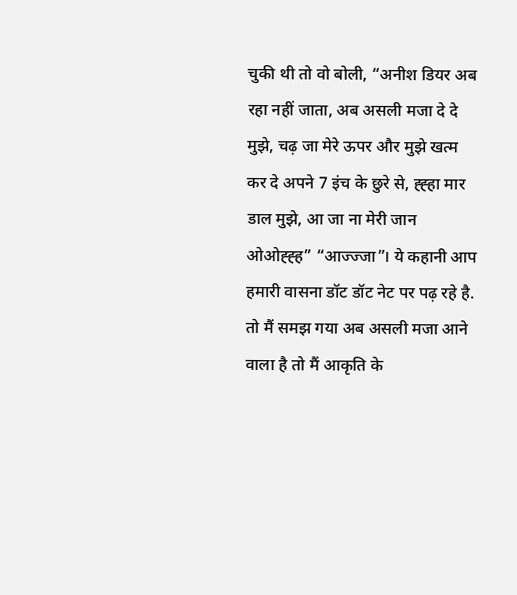चुकी थी तो वो बोली, “अनीश डियर अब रहा नहीं जाता, अब असली मजा दे दे मुझे, चढ़ जा मेरे ऊपर और मुझे खत्म कर दे अपने 7 इंच के छुरे से, ह्ह्हा मार डाल मुझे, आ जा ना मेरी जान ओओह्ह्ह” “आज्ज्जा”। ये कहानी आप हमारी वासना डॉट डॉट नेट पर पढ़ रहे है.
तो मैं समझ गया अब असली मजा आने वाला है तो मैं आकृति के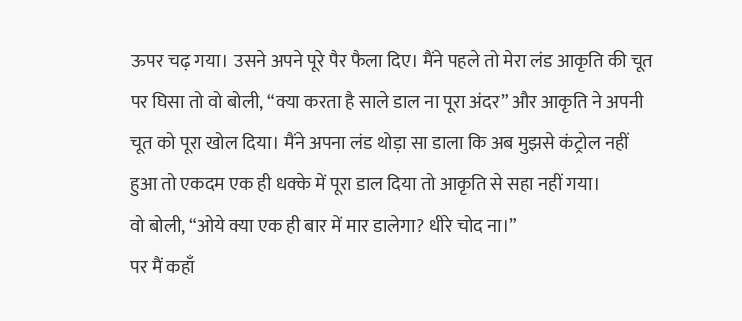ऊपर चढ़ गया। उसने अपने पूरे पैर फैला दिए। मैंने पहले तो मेरा लंड आकृति की चूत पर घिसा तो वो बोली, “क्या करता है साले डाल ना पूरा अंदर” और आकृति ने अपनी चूत को पूरा खोल दिया। मैंने अपना लंड थोड़ा सा डाला कि अब मुझसे कंट्रोल नहीं हुआ तो एकदम एक ही धक्के में पूरा डाल दिया तो आकृति से सहा नहीं गया।
वो बोली, “ओये क्या एक ही बार में मार डालेगा? धीरे चोद ना।”
पर मैं कहाँ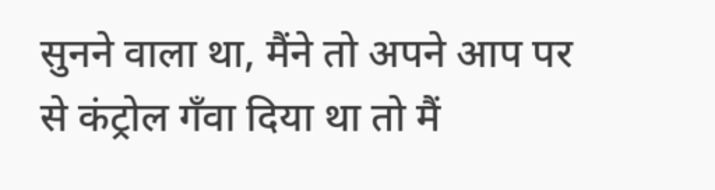सुनने वाला था, मैंने तो अपने आप पर से कंट्रोल गँवा दिया था तो मैं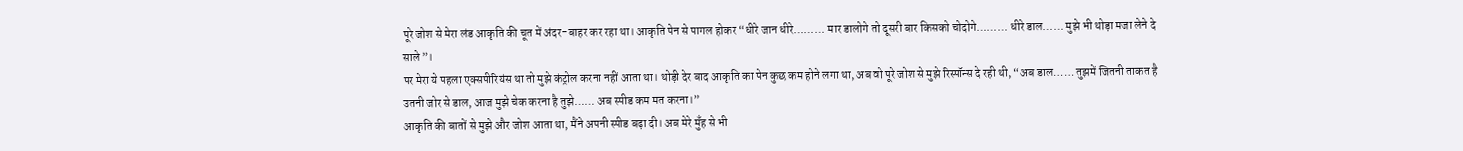पूरे जोश से मेरा लंड आकृति की चूत में अंदर-बाहर कर रहा था। आकृति पेन से पागल होकर “धीरे जान धीरे……… मार डालोगे तो दूसरी बार किसको चोदोगे……… धीरे डाल…… मुझे भी थोड़ा मजा लेने दे साले”।
पर मेरा ये पहला एक्सपीरियंस था तो मुझे कंट्रोल करना नहीं आता था। थोड़ी देर बाद आकृति का पेन कुछ कम होने लगा था, अब वो पूरे जोश से मुझे रिस्पॉन्स दे रही थी, “अब डाल…… तुझमें जितनी ताकत है उतनी जोर से डाल, आज मुझे चेक करना है तुझे…… अब स्पीड कम मत करना।”
आकृति की बातों से मुझे और जोश आता था, मैंने अपनी स्पीड बढ़ा दी। अब मेरे मुँह से भी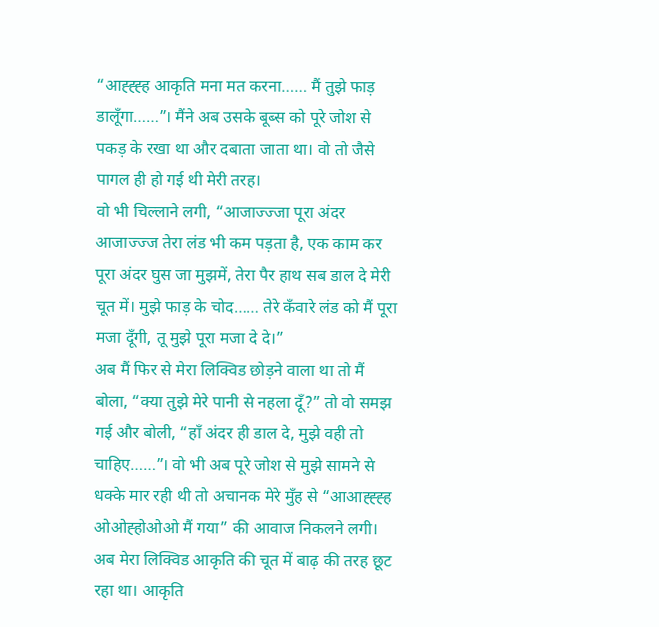“आह्ह्ह्ह आकृति मना मत करना…… मैं तुझे फाड़ डालूँगा……”। मैंने अब उसके बूब्स को पूरे जोश से पकड़ के रखा था और दबाता जाता था। वो तो जैसे पागल ही हो गई थी मेरी तरह।
वो भी चिल्लाने लगी, “आजाज्ज्जा पूरा अंदर आजाज्ज्ज तेरा लंड भी कम पड़ता है, एक काम कर पूरा अंदर घुस जा मुझमें, तेरा पैर हाथ सब डाल दे मेरी चूत में। मुझे फाड़ के चोद…… तेरे कँवारे लंड को मैं पूरा मजा दूँगी, तू मुझे पूरा मजा दे दे।”
अब मैं फिर से मेरा लिक्विड छोड़ने वाला था तो मैं बोला, “क्या तुझे मेरे पानी से नहला दूँ?” तो वो समझ गई और बोली, “हाँ अंदर ही डाल दे, मुझे वही तो चाहिए……”। वो भी अब पूरे जोश से मुझे सामने से धक्के मार रही थी तो अचानक मेरे मुँह से “आआह्ह्ह्ह ओओह्होओओ मैं गया” की आवाज निकलने लगी।
अब मेरा लिक्विड आकृति की चूत में बाढ़ की तरह छूट रहा था। आकृति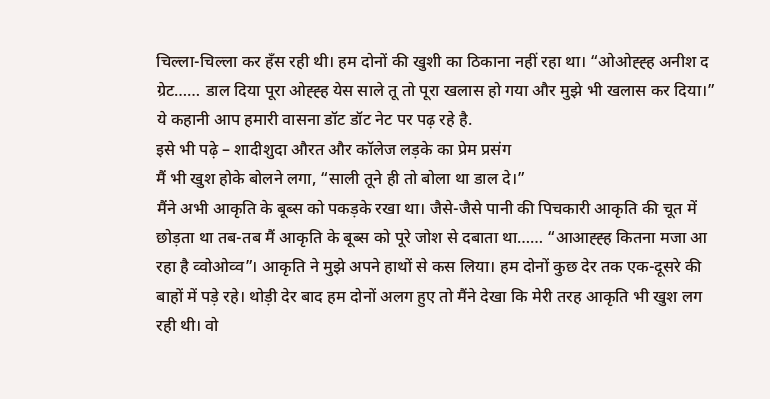चिल्ला-चिल्ला कर हँस रही थी। हम दोनों की खुशी का ठिकाना नहीं रहा था। “ओओह्ह्ह अनीश द ग्रेट…… डाल दिया पूरा ओह्ह्ह येस साले तू तो पूरा खलास हो गया और मुझे भी खलास कर दिया।” ये कहानी आप हमारी वासना डॉट डॉट नेट पर पढ़ रहे है.
इसे भी पढ़े – शादीशुदा औरत और कॉलेज लड़के का प्रेम प्रसंग
मैं भी खुश होके बोलने लगा, “साली तूने ही तो बोला था डाल दे।”
मैंने अभी आकृति के बूब्स को पकड़के रखा था। जैसे-जैसे पानी की पिचकारी आकृति की चूत में छोड़ता था तब-तब मैं आकृति के बूब्स को पूरे जोश से दबाता था…… “आआह्ह्ह कितना मजा आ रहा है व्वोओव्व”। आकृति ने मुझे अपने हाथों से कस लिया। हम दोनों कुछ देर तक एक-दूसरे की बाहों में पड़े रहे। थोड़ी देर बाद हम दोनों अलग हुए तो मैंने देखा कि मेरी तरह आकृति भी खुश लग रही थी। वो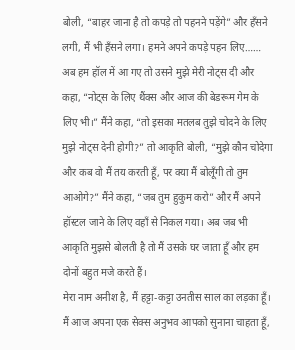बोली, “बाहर जाना है तो कपड़े तो पहनने पड़ेंगे” और हँसने लगी, मैं भी हँसने लगा। हमने अपने कपड़े पहन लिए……
अब हम हॉल में आ गए तो उसने मुझे मेरी नोट्स दी और कहा, “नोट्स के लिए थैंक्स और आज की बेडरूम गेम के लिए भी।” मैंने कहा, “तो इसका मतलब तुझे चोदने के लिए मुझे नोट्स देनी होगी?” तो आकृति बोली, “मुझे कौन चोदेगा और कब वो मैं तय करती हूँ, पर क्या मैं बोलूँगी तो तुम आओगे?” मैंने कहा, “जब तुम हुकुम करो” और मैं अपने हॉस्टल जाने के लिए वहाँ से निकल गया। अब जब भी आकृति मुझसे बोलती है तो मैं उसके घर जाता हूँ और हम दोनों बहुत मजे करते हैं।
मेरा नाम अनीश है, मैं हट्टा-कट्टा उनतीस साल का लड़का हूँ। मैं आज अपना एक सेक्स अनुभव आपको सुनाना चाहता हूँ,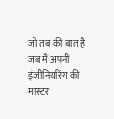जो तब की बात है जब मैं अपनी इंजीनियरिंग की मास्टर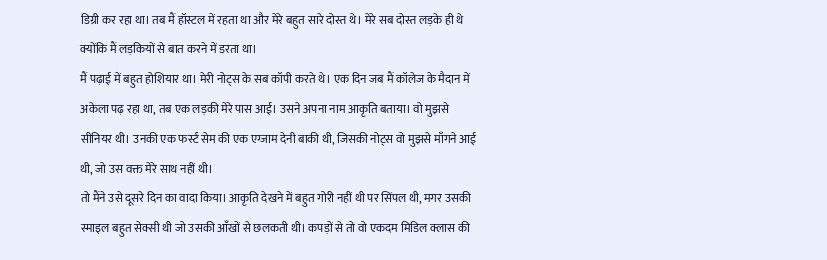डिग्री कर रहा था। तब मैं हॉस्टल में रहता था और मेरे बहुत सारे दोस्त थे। मेरे सब दोस्त लड़के ही थे क्योंकि मैं लड़कियों से बात करने में डरता था।
मैं पढ़ाई में बहुत होशियार था। मेरी नोट्स के सब कॉपी करते थे। एक दिन जब मैं कॉलेज के मैदान में अकेला पढ़ रहा था, तब एक लड़की मेरे पास आई। उसने अपना नाम आकृति बताया। वो मुझसे सीनियर थी। उनकी एक फर्स्ट सेम की एक एग्जाम देनी बाकी थी, जिसकी नोट्स वो मुझसे माँगने आई थी, जो उस वक्त मेरे साथ नहीं थी।
तो मैंने उसे दूसरे दिन का वादा किया। आकृति देखने में बहुत गोरी नहीं थी पर सिंपल थी, मगर उसकी स्माइल बहुत सेक्सी थी जो उसकी आँखों से छलकती थी। कपड़ों से तो वो एकदम मिडिल क्लास की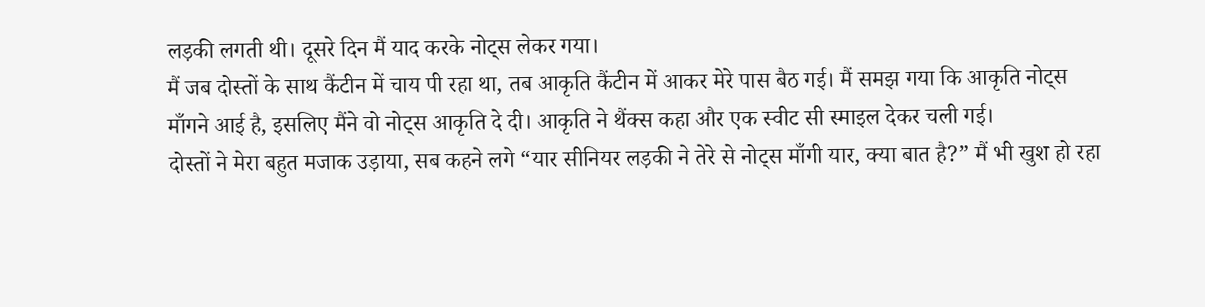लड़की लगती थी। दूसरे दिन मैं याद करके नोट्स लेकर गया।
मैं जब दोस्तों के साथ कैंटीन में चाय पी रहा था, तब आकृति कैंटीन में आकर मेरे पास बैठ गई। मैं समझ गया कि आकृति नोट्स माँगने आई है, इसलिए मैंने वो नोट्स आकृति दे दी। आकृति ने थैंक्स कहा और एक स्वीट सी स्माइल देकर चली गई।
दोस्तों ने मेरा बहुत मजाक उड़ाया, सब कहने लगे “यार सीनियर लड़की ने तेरे से नोट्स माँगी यार, क्या बात है?” मैं भी खुश हो रहा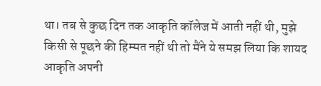था। तब से कुछ दिन तक आकृति कॉलेज में आती नहीं थी, मुझे किसी से पूछने की हिम्मत नहीं थी तो मैंने ये समझ लिया कि शायद आकृति अपनी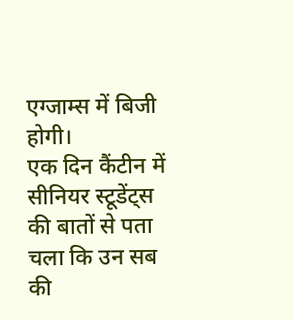एग्जाम्स में बिजी होगी।
एक दिन कैंटीन में सीनियर स्टूडेंट्स की बातों से पता चला कि उन सब की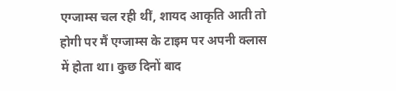एग्जाम्स चल रही थीं, शायद आकृति आती तो होगी पर मैं एग्जाम्स के टाइम पर अपनी क्लास में होता था। कुछ दिनों बाद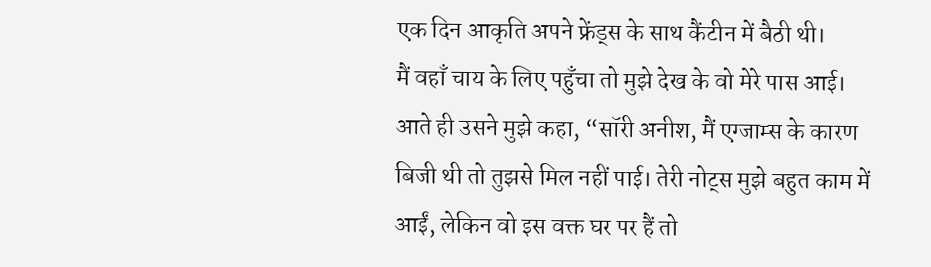एक दिन आकृति अपने फ्रेंड्स के साथ कैंटीन में बैठी थी।
मैं वहाँ चाय के लिए पहुँचा तो मुझे देख के वो मेरे पास आई। आते ही उसने मुझे कहा, “सॉरी अनीश, मैं एग्जाम्स के कारण बिजी थी तो तुझसे मिल नहीं पाई। तेरी नोट्स मुझे बहुत काम में आईं, लेकिन वो इस वक्त घर पर हैं तो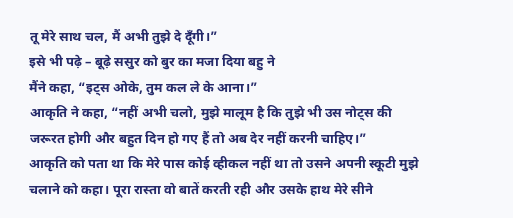तू मेरे साथ चल, मैं अभी तुझे दे दूँगी।”
इसे भी पढ़े – बूढ़े ससुर को बुर का मजा दिया बहु ने
मैंने कहा, “इट्स ओके, तुम कल ले के आना।”
आकृति ने कहा, “नहीं अभी चलो, मुझे मालूम है कि तुझे भी उस नोट्स की जरूरत होगी और बहुत दिन हो गए हैं तो अब देर नहीं करनी चाहिए।”
आकृति को पता था कि मेरे पास कोई व्हीकल नहीं था तो उसने अपनी स्कूटी मुझे चलाने को कहा। पूरा रास्ता वो बातें करती रही और उसके हाथ मेरे सीने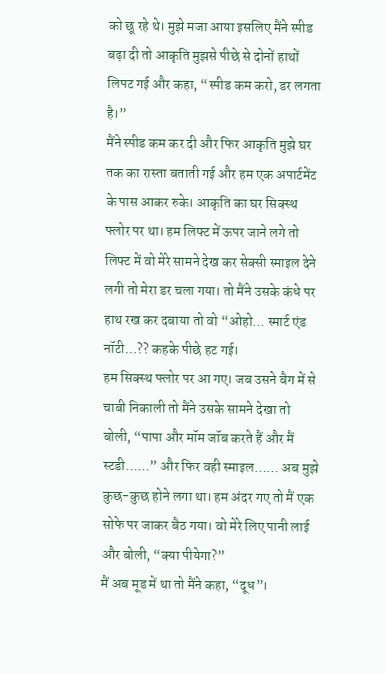को छू रहे थे। मुझे मजा आया इसलिए मैंने स्पीड बढ़ा दी तो आकृति मुझसे पीछे से दोनों हाथों लिपट गई और कहा, “स्पीड कम करो, डर लगता है।”
मैंने स्पीड कम कर दी और फिर आकृति मुझे घर तक का रास्ता बताती गई और हम एक अपार्टमेंट के पास आकर रुके। आकृति का घर सिक्स्थ फ्लोर पर था। हम लिफ्ट में ऊपर जाने लगे तो लिफ्ट में वो मेरे सामने देख कर सेक्सी स्माइल देने लगी तो मेरा डर चला गया। तो मैंने उसके कंधे पर हाथ रख कर दबाया तो वो “ओहो… स्मार्ट एंड नॉटी…?? कहके पीछे हट गई।
हम सिक्स्थ फ्लोर पर आ गए। जब उसने बैग में से चाबी निकाली तो मैंने उसके सामने देखा तो बोली, “पापा और मॉम जॉब करते हैं और मैं स्टडी……” और फिर वही स्माइल…… अब मुझे कुछ-कुछ होने लगा था। हम अंदर गए तो मैं एक सोफे पर जाकर बैठ गया। वो मेरे लिए पानी लाई और बोली, “क्या पीयेगा?”
मैं अब मूड में था तो मैंने कहा, “दूध”।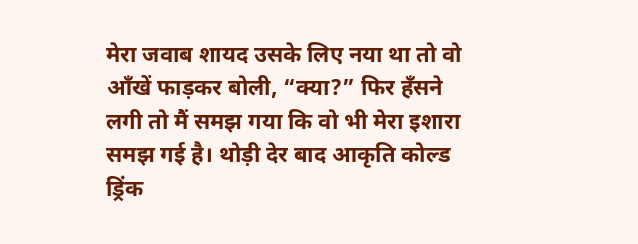मेरा जवाब शायद उसके लिए नया था तो वो आँखें फाड़कर बोली, “क्या?” फिर हँसने लगी तो मैं समझ गया कि वो भी मेरा इशारा समझ गई है। थोड़ी देर बाद आकृति कोल्ड ड्रिंक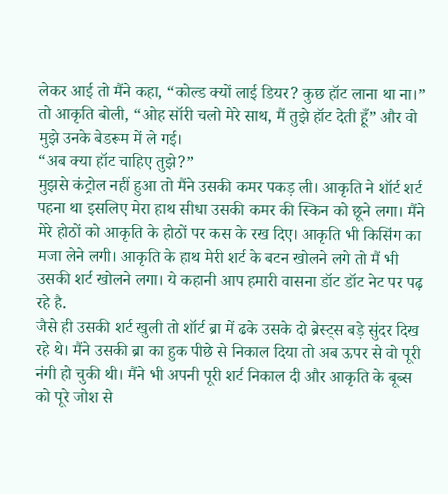लेकर आई तो मैंने कहा, “कोल्ड क्यों लाई डियर? कुछ हॉट लाना था ना।”
तो आकृति बोली, “ओह सॉरी चलो मेरे साथ, मैं तुझे हॉट देती हूँ” और वो मुझे उनके बेडरूम में ले गई।
“अब क्या हॉट चाहिए तुझे?”
मुझसे कंट्रोल नहीं हुआ तो मैंने उसकी कमर पकड़ ली। आकृति ने शॉर्ट शर्ट पहना था इसलिए मेरा हाथ सीधा उसकी कमर की स्किन को छूने लगा। मैंने मेरे होठों को आकृति के होठों पर कस के रख दिए। आकृति भी किसिंग का मजा लेने लगी। आकृति के हाथ मेरी शर्ट के बटन खोलने लगे तो मैं भी उसकी शर्ट खोलने लगा। ये कहानी आप हमारी वासना डॉट डॉट नेट पर पढ़ रहे है.
जैसे ही उसकी शर्ट खुली तो शॉर्ट ब्रा में ढके उसके दो ब्रेस्ट्स बड़े सुंदर दिख रहे थे। मैंने उसकी ब्रा का हुक पीछे से निकाल दिया तो अब ऊपर से वो पूरी नंगी हो चुकी थी। मैंने भी अपनी पूरी शर्ट निकाल दी और आकृति के बूब्स को पूरे जोश से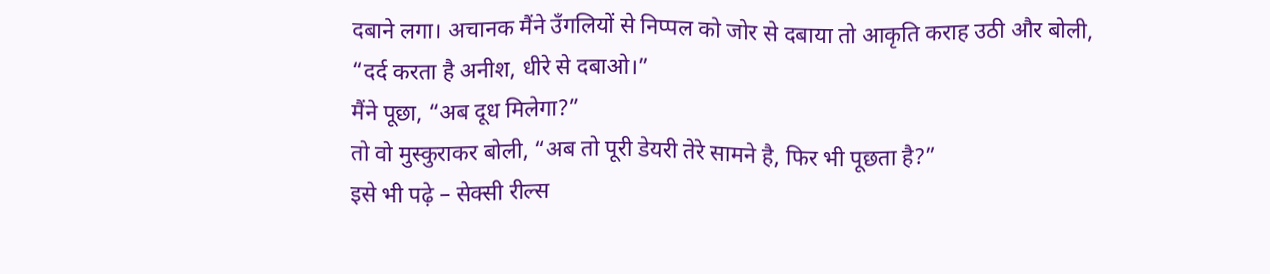दबाने लगा। अचानक मैंने उँगलियों से निप्पल को जोर से दबाया तो आकृति कराह उठी और बोली, “दर्द करता है अनीश, धीरे से दबाओ।”
मैंने पूछा, “अब दूध मिलेगा?”
तो वो मुस्कुराकर बोली, “अब तो पूरी डेयरी तेरे सामने है, फिर भी पूछता है?”
इसे भी पढ़े – सेक्सी रील्स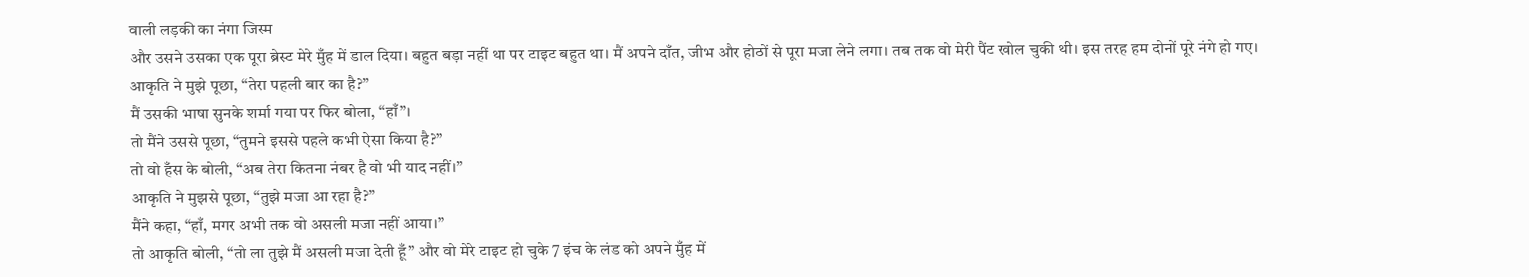वाली लड़की का नंगा जिस्म
और उसने उसका एक पूरा ब्रेस्ट मेरे मुँह में डाल दिया। बहुत बड़ा नहीं था पर टाइट बहुत था। मैं अपने दाँत, जीभ और होठों से पूरा मजा लेने लगा। तब तक वो मेरी पैंट खोल चुकी थी। इस तरह हम दोनों पूरे नंगे हो गए।
आकृति ने मुझे पूछा, “तेरा पहली बार का है?”
मैं उसकी भाषा सुनके शर्मा गया पर फिर बोला, “हाँ”।
तो मैंने उससे पूछा, “तुमने इससे पहले कभी ऐसा किया है?”
तो वो हँस के बोली, “अब तेरा कितना नंबर है वो भी याद नहीं।”
आकृति ने मुझसे पूछा, “तुझे मजा आ रहा है?”
मैंने कहा, “हाँ, मगर अभी तक वो असली मजा नहीं आया।”
तो आकृति बोली, “तो ला तुझे मैं असली मजा देती हूँ” और वो मेरे टाइट हो चुके 7 इंच के लंड को अपने मुँह में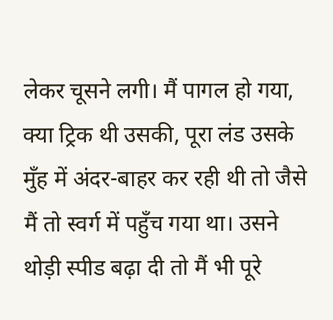लेकर चूसने लगी। मैं पागल हो गया, क्या ट्रिक थी उसकी, पूरा लंड उसके मुँह में अंदर-बाहर कर रही थी तो जैसे मैं तो स्वर्ग में पहुँच गया था। उसने थोड़ी स्पीड बढ़ा दी तो मैं भी पूरे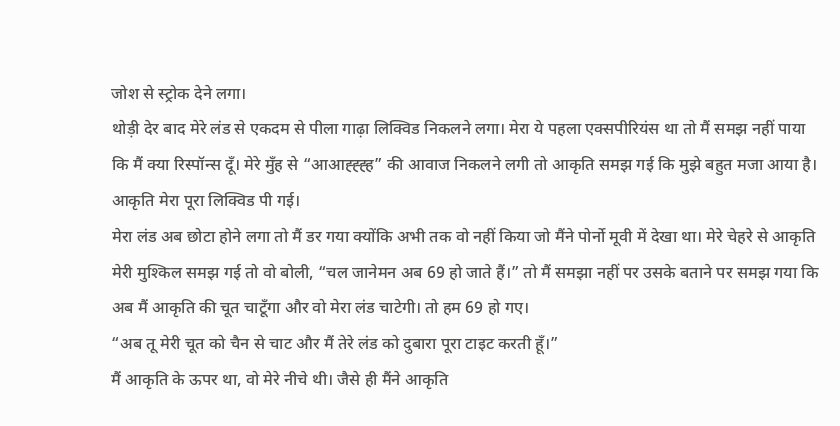जोश से स्ट्रोक देने लगा।
थोड़ी देर बाद मेरे लंड से एकदम से पीला गाढ़ा लिक्विड निकलने लगा। मेरा ये पहला एक्सपीरियंस था तो मैं समझ नहीं पाया कि मैं क्या रिस्पॉन्स दूँ। मेरे मुँह से “आआह्ह्ह्ह” की आवाज निकलने लगी तो आकृति समझ गई कि मुझे बहुत मजा आया है। आकृति मेरा पूरा लिक्विड पी गई।
मेरा लंड अब छोटा होने लगा तो मैं डर गया क्योंकि अभी तक वो नहीं किया जो मैंने पोर्नो मूवी में देखा था। मेरे चेहरे से आकृति मेरी मुश्किल समझ गई तो वो बोली, “चल जानेमन अब 69 हो जाते हैं।” तो मैं समझा नहीं पर उसके बताने पर समझ गया कि अब मैं आकृति की चूत चाटूँगा और वो मेरा लंड चाटेगी। तो हम 69 हो गए।
“अब तू मेरी चूत को चैन से चाट और मैं तेरे लंड को दुबारा पूरा टाइट करती हूँ।”
मैं आकृति के ऊपर था, वो मेरे नीचे थी। जैसे ही मैंने आकृति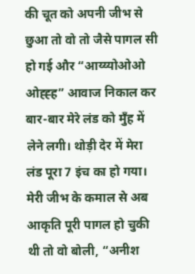की चूत को अपनी जीभ से छुआ तो वो तो जैसे पागल सी हो गई और “आय्य्योओओ ओह्ह्ह” आवाज निकाल कर बार-बार मेरे लंड को मुँह में लेने लगी। थोड़ी देर में मेरा लंड पूरा 7 इंच का हो गया।
मेरी जीभ के कमाल से अब आकृति पूरी पागल हो चुकी थी तो वो बोली, “अनीश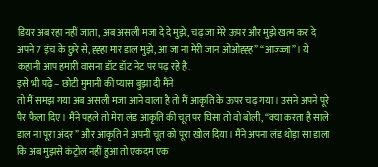डियर अब रहा नहीं जाता, अब असली मजा दे दे मुझे, चढ़ जा मेरे ऊपर और मुझे खत्म कर दे अपने 7 इंच के छुरे से, ह्ह्हा मार डाल मुझे, आ जा ना मेरी जान ओओह्ह्ह” “आज्ज्जा”। ये कहानी आप हमारी वासना डॉट डॉट नेट पर पढ़ रहे है.
इसे भी पढ़े – छोटी मुमानी की प्यास बुझा दी मैंने
तो मैं समझ गया अब असली मजा आने वाला है तो मैं आकृति के ऊपर चढ़ गया। उसने अपने पूरे पैर फैला दिए। मैंने पहले तो मेरा लंड आकृति की चूत पर घिसा तो वो बोली, “क्या करता है साले डाल ना पूरा अंदर” और आकृति ने अपनी चूत को पूरा खोल दिया। मैंने अपना लंड थोड़ा सा डाला कि अब मुझसे कंट्रोल नहीं हुआ तो एकदम एक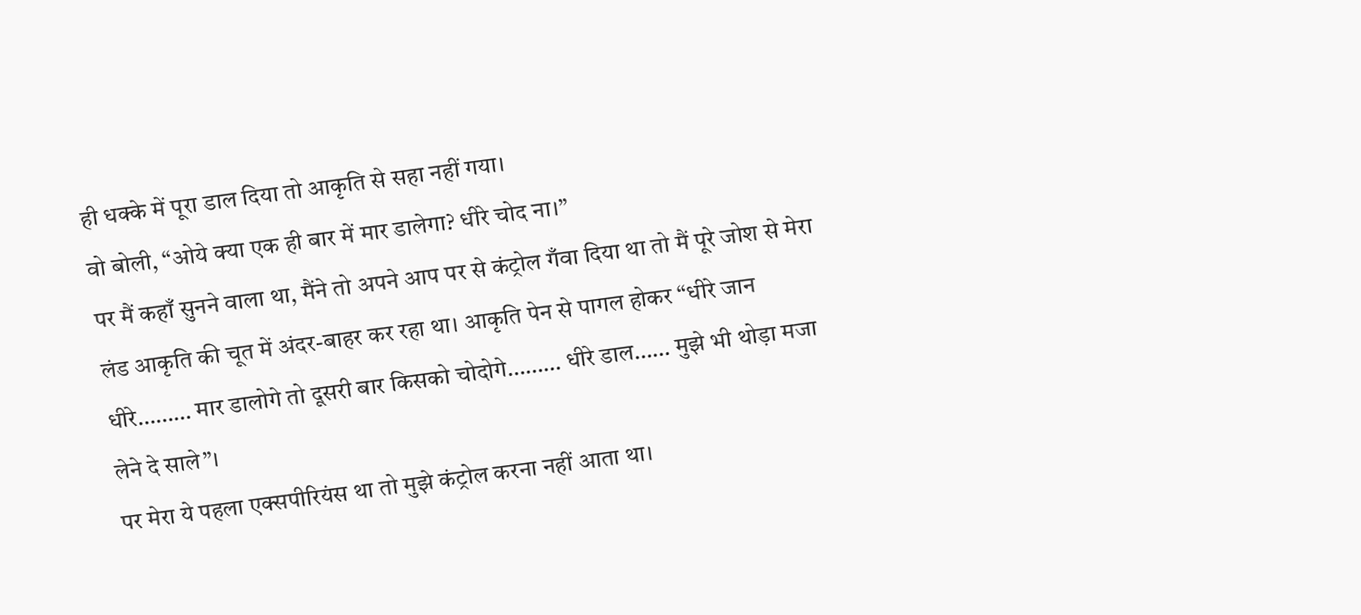ही धक्के में पूरा डाल दिया तो आकृति से सहा नहीं गया।
वो बोली, “ओये क्या एक ही बार में मार डालेगा? धीरे चोद ना।”
पर मैं कहाँ सुनने वाला था, मैंने तो अपने आप पर से कंट्रोल गँवा दिया था तो मैं पूरे जोश से मेरा लंड आकृति की चूत में अंदर-बाहर कर रहा था। आकृति पेन से पागल होकर “धीरे जान धीरे……… मार डालोगे तो दूसरी बार किसको चोदोगे……… धीरे डाल…… मुझे भी थोड़ा मजा लेने दे साले”।
पर मेरा ये पहला एक्सपीरियंस था तो मुझे कंट्रोल करना नहीं आता था।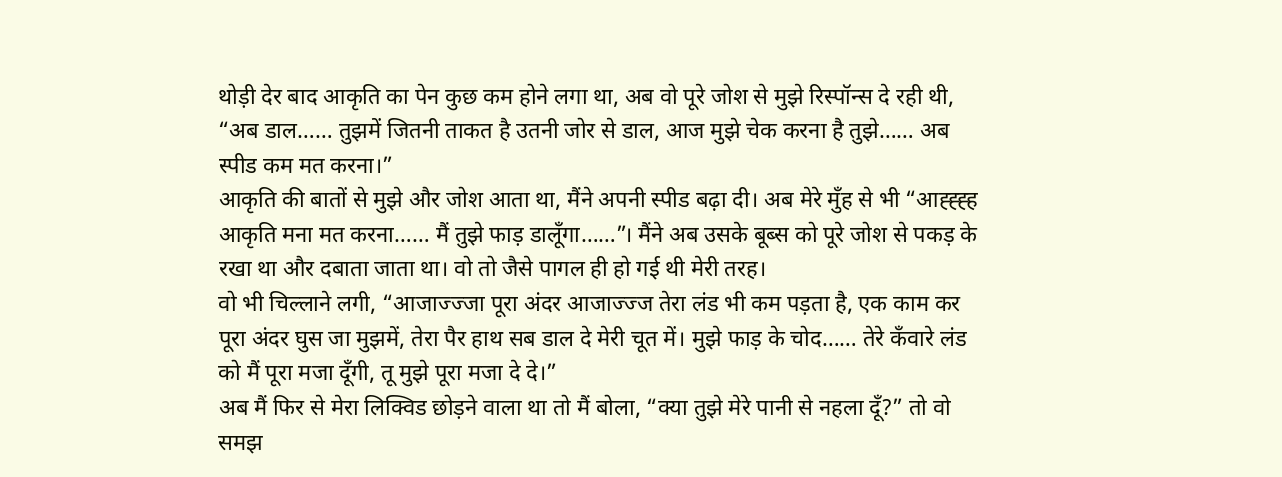थोड़ी देर बाद आकृति का पेन कुछ कम होने लगा था, अब वो पूरे जोश से मुझे रिस्पॉन्स दे रही थी, “अब डाल…… तुझमें जितनी ताकत है उतनी जोर से डाल, आज मुझे चेक करना है तुझे…… अब स्पीड कम मत करना।”
आकृति की बातों से मुझे और जोश आता था, मैंने अपनी स्पीड बढ़ा दी। अब मेरे मुँह से भी “आह्ह्ह्ह आकृति मना मत करना…… मैं तुझे फाड़ डालूँगा……”। मैंने अब उसके बूब्स को पूरे जोश से पकड़ के रखा था और दबाता जाता था। वो तो जैसे पागल ही हो गई थी मेरी तरह।
वो भी चिल्लाने लगी, “आजाज्ज्जा पूरा अंदर आजाज्ज्ज तेरा लंड भी कम पड़ता है, एक काम कर पूरा अंदर घुस जा मुझमें, तेरा पैर हाथ सब डाल दे मेरी चूत में। मुझे फाड़ के चोद…… तेरे कँवारे लंड को मैं पूरा मजा दूँगी, तू मुझे पूरा मजा दे दे।”
अब मैं फिर से मेरा लिक्विड छोड़ने वाला था तो मैं बोला, “क्या तुझे मेरे पानी से नहला दूँ?” तो वो समझ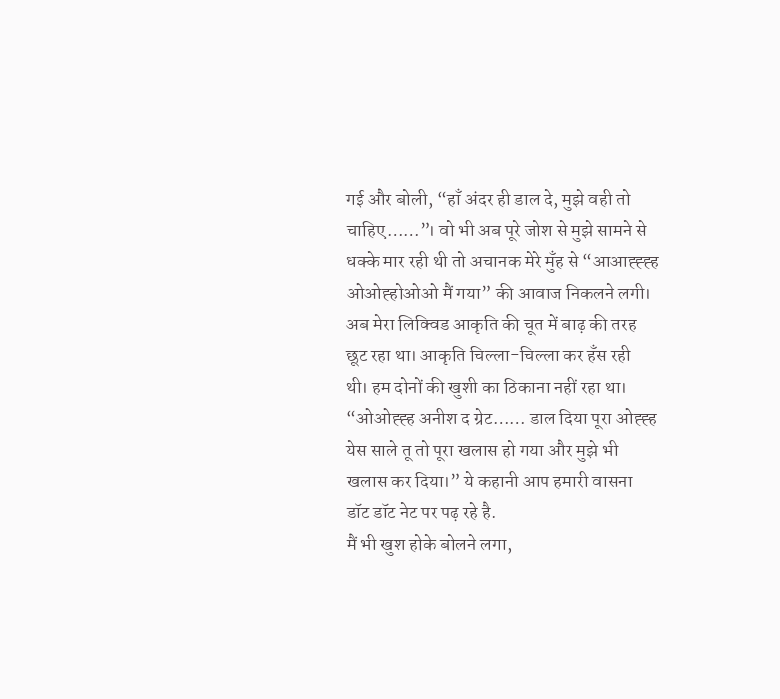गई और बोली, “हाँ अंदर ही डाल दे, मुझे वही तो चाहिए……”। वो भी अब पूरे जोश से मुझे सामने से धक्के मार रही थी तो अचानक मेरे मुँह से “आआह्ह्ह्ह ओओह्होओओ मैं गया” की आवाज निकलने लगी।
अब मेरा लिक्विड आकृति की चूत में बाढ़ की तरह छूट रहा था। आकृति चिल्ला-चिल्ला कर हँस रही थी। हम दोनों की खुशी का ठिकाना नहीं रहा था। “ओओह्ह्ह अनीश द ग्रेट…… डाल दिया पूरा ओह्ह्ह येस साले तू तो पूरा खलास हो गया और मुझे भी खलास कर दिया।” ये कहानी आप हमारी वासना डॉट डॉट नेट पर पढ़ रहे है.
मैं भी खुश होके बोलने लगा,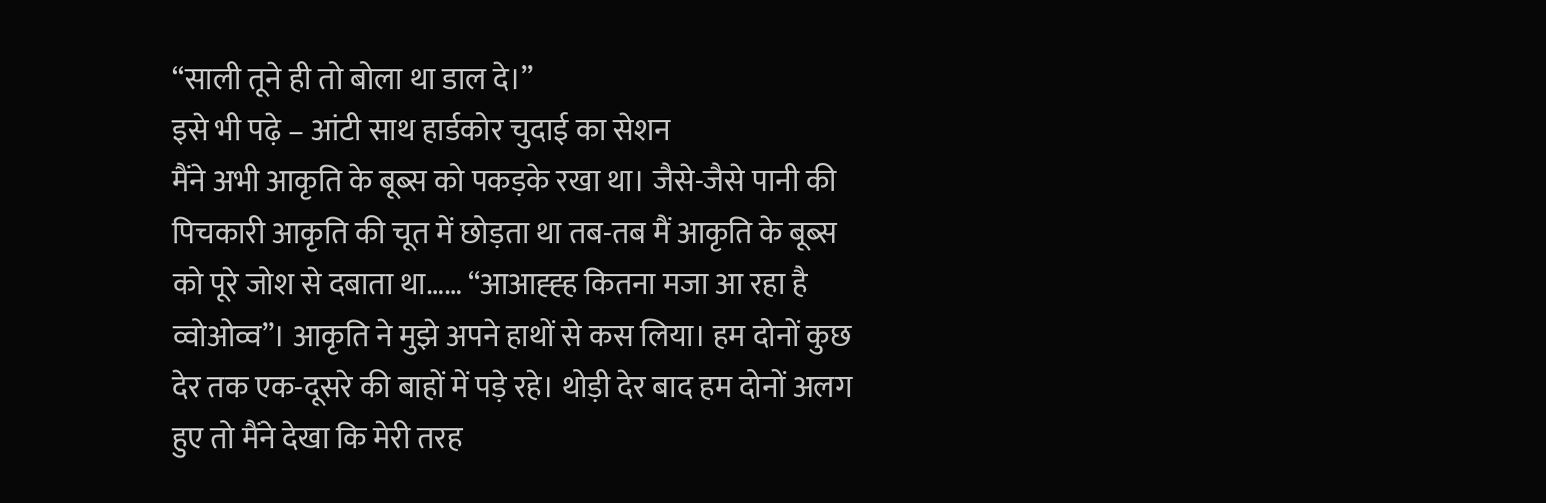“साली तूने ही तो बोला था डाल दे।”
इसे भी पढ़े – आंटी साथ हार्डकोर चुदाई का सेशन
मैंने अभी आकृति के बूब्स को पकड़के रखा था। जैसे-जैसे पानी की पिचकारी आकृति की चूत में छोड़ता था तब-तब मैं आकृति के बूब्स को पूरे जोश से दबाता था…… “आआह्ह्ह कितना मजा आ रहा है व्वोओव्व”। आकृति ने मुझे अपने हाथों से कस लिया। हम दोनों कुछ देर तक एक-दूसरे की बाहों में पड़े रहे। थोड़ी देर बाद हम दोनों अलग हुए तो मैंने देखा कि मेरी तरह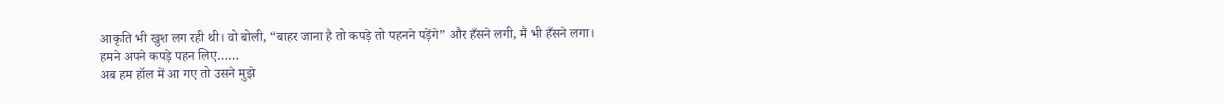आकृति भी खुश लग रही थी। वो बोली, “बाहर जाना है तो कपड़े तो पहनने पड़ेंगे” और हँसने लगी, मैं भी हँसने लगा। हमने अपने कपड़े पहन लिए……
अब हम हॉल में आ गए तो उसने मुझे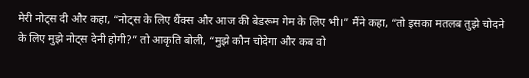मेरी नोट्स दी और कहा, “नोट्स के लिए थैंक्स और आज की बेडरूम गेम के लिए भी।” मैंने कहा, “तो इसका मतलब तुझे चोदने के लिए मुझे नोट्स देनी होगी?” तो आकृति बोली, “मुझे कौन चोदेगा और कब वो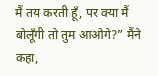मैं तय करती हूँ, पर क्या मैं बोलूँगी तो तुम आओगे?” मैंने कहा,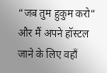“जब तुम हुकुम करो” और मैं अपने हॉस्टल जाने के लिए वहाँ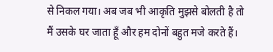से निकल गया। अब जब भी आकृति मुझसे बोलती है तो मैं उसके घर जाता हूँ और हम दोनों बहुत मजे करते हैं।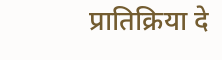प्रातिक्रिया दे